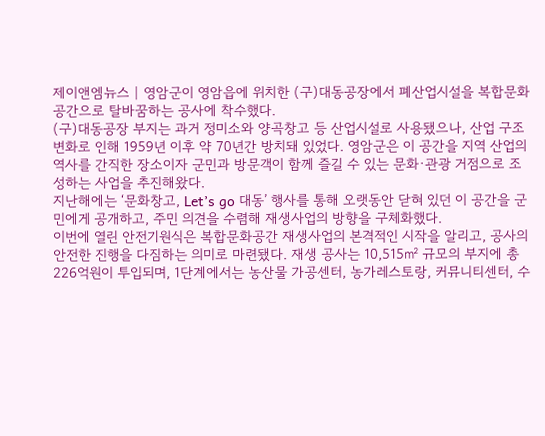제이앤엠뉴스 | 영암군이 영암읍에 위치한 (구)대동공장에서 폐산업시설을 복합문화공간으로 탈바꿈하는 공사에 착수했다.
(구)대동공장 부지는 과거 정미소와 양곡창고 등 산업시설로 사용됐으나, 산업 구조 변화로 인해 1959년 이후 약 70년간 방치돼 있었다. 영암군은 이 공간을 지역 산업의 역사를 간직한 장소이자 군민과 방문객이 함께 즐길 수 있는 문화·관광 거점으로 조성하는 사업을 추진해왔다.
지난해에는 ‘문화창고, Let’s go 대동’ 행사를 통해 오랫동안 닫혀 있던 이 공간을 군민에게 공개하고, 주민 의견을 수렴해 재생사업의 방향을 구체화했다.
이번에 열린 안전기원식은 복합문화공간 재생사업의 본격적인 시작을 알리고, 공사의 안전한 진행을 다짐하는 의미로 마련됐다. 재생 공사는 10,515㎡ 규모의 부지에 총 226억원이 투입되며, 1단계에서는 농산물 가공센터, 농가레스토랑, 커뮤니티센터, 수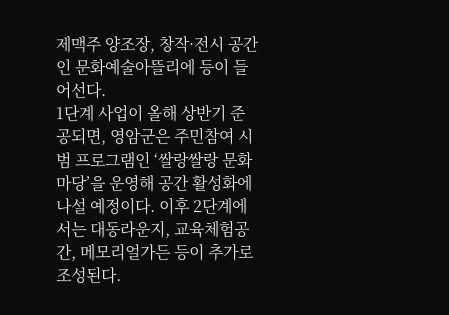제맥주 양조장, 창작·전시 공간인 문화예술아뜰리에 등이 들어선다.
1단계 사업이 올해 상반기 준공되면, 영암군은 주민참여 시범 프로그램인 ‘쌀랑쌀랑 문화마당’을 운영해 공간 활성화에 나설 예정이다. 이후 2단계에서는 대동라운지, 교육체험공간, 메모리얼가든 등이 추가로 조성된다.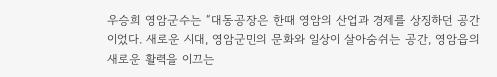우승희 영암군수는 “대동공장은 한때 영암의 산업과 경제를 상징하던 공간이었다. 새로운 시대, 영암군민의 문화와 일상이 살아숨쉬는 공간, 영암읍의 새로운 활력을 이끄는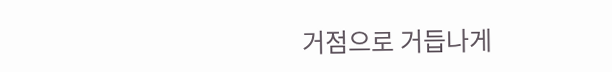거점으로 거듭나게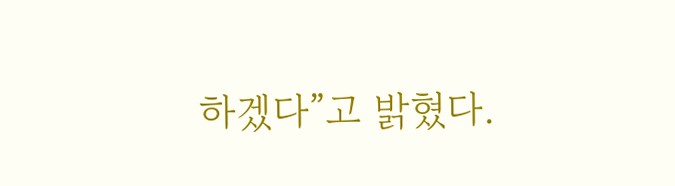하겠다”고 밝혔다.